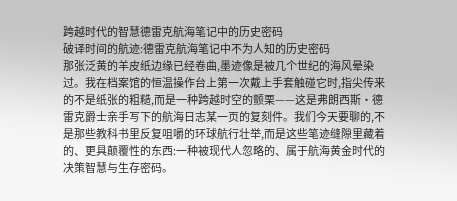跨越时代的智慧德雷克航海笔记中的历史密码
破译时间的航迹:德雷克航海笔记中不为人知的历史密码
那张泛黄的羊皮纸边缘已经卷曲,墨迹像是被几个世纪的海风晕染过。我在档案馆的恒温操作台上第一次戴上手套触碰它时,指尖传来的不是纸张的粗糙,而是一种跨越时空的颤栗——这是弗朗西斯·德雷克爵士亲手写下的航海日志某一页的复刻件。我们今天要聊的,不是那些教科书里反复咀嚼的环球航行壮举,而是这些笔迹缝隙里藏着的、更具颠覆性的东西:一种被现代人忽略的、属于航海黄金时代的决策智慧与生存密码。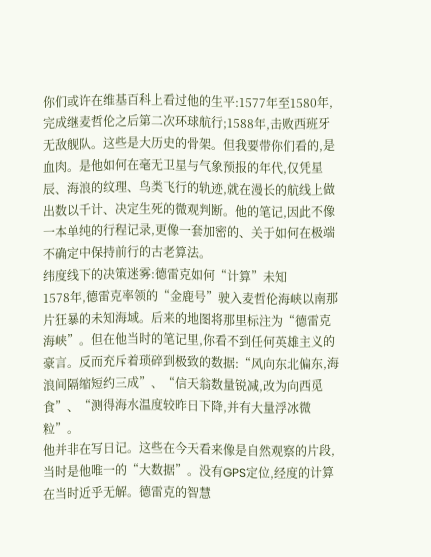你们或许在维基百科上看过他的生平:1577年至1580年,完成继麦哲伦之后第二次环球航行;1588年,击败西班牙无敌舰队。这些是大历史的骨架。但我要带你们看的,是血肉。是他如何在毫无卫星与气象预报的年代,仅凭星辰、海浪的纹理、鸟类飞行的轨迹,就在漫长的航线上做出数以千计、决定生死的微观判断。他的笔记,因此不像一本单纯的行程记录,更像一套加密的、关于如何在极端不确定中保持前行的古老算法。
纬度线下的决策迷雾:德雷克如何“计算”未知
1578年,德雷克率领的“金鹿号”驶入麦哲伦海峡以南那片狂暴的未知海域。后来的地图将那里标注为“德雷克海峡”。但在他当时的笔记里,你看不到任何英雄主义的豪言。反而充斥着琐碎到极致的数据:“风向东北偏东,海浪间隔缩短约三成”、“信天翁数量锐减,改为向西觅食”、“测得海水温度较昨日下降,并有大量浮冰微粒”。
他并非在写日记。这些在今天看来像是自然观察的片段,当时是他唯一的“大数据”。没有GPS定位,经度的计算在当时近乎无解。德雷克的智慧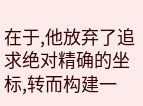在于,他放弃了追求绝对精确的坐标,转而构建一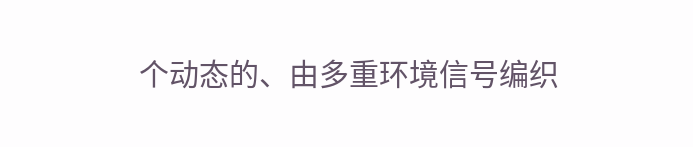个动态的、由多重环境信号编织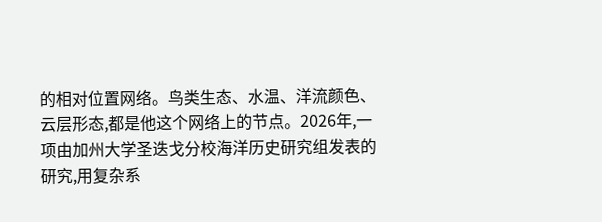的相对位置网络。鸟类生态、水温、洋流颜色、云层形态,都是他这个网络上的节点。2026年,一项由加州大学圣迭戈分校海洋历史研究组发表的研究,用复杂系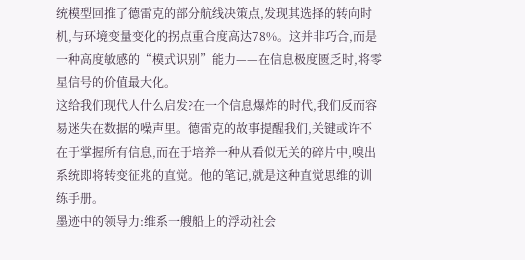统模型回推了德雷克的部分航线决策点,发现其选择的转向时机,与环境变量变化的拐点重合度高达78%。这并非巧合,而是一种高度敏感的“模式识别”能力——在信息极度匮乏时,将零星信号的价值最大化。
这给我们现代人什么启发?在一个信息爆炸的时代,我们反而容易迷失在数据的噪声里。德雷克的故事提醒我们,关键或许不在于掌握所有信息,而在于培养一种从看似无关的碎片中,嗅出系统即将转变征兆的直觉。他的笔记,就是这种直觉思维的训练手册。
墨迹中的领导力:维系一艘船上的浮动社会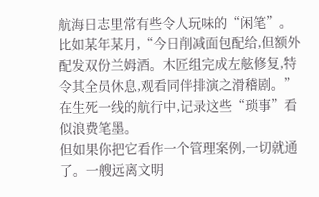航海日志里常有些令人玩味的“闲笔”。比如某年某月,“今日削减面包配给,但额外配发双份兰姆酒。木匠组完成左舷修复,特令其全员休息,观看同伴排演之滑稽剧。” 在生死一线的航行中,记录这些“琐事”看似浪费笔墨。
但如果你把它看作一个管理案例,一切就通了。一艘远离文明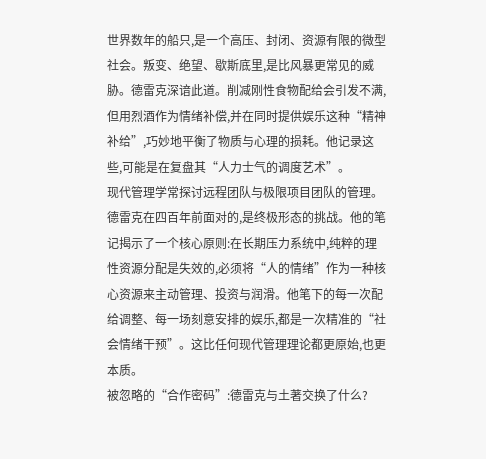世界数年的船只,是一个高压、封闭、资源有限的微型社会。叛变、绝望、歇斯底里,是比风暴更常见的威胁。德雷克深谙此道。削减刚性食物配给会引发不满,但用烈酒作为情绪补偿,并在同时提供娱乐这种“精神补给”,巧妙地平衡了物质与心理的损耗。他记录这些,可能是在复盘其“人力士气的调度艺术”。
现代管理学常探讨远程团队与极限项目团队的管理。德雷克在四百年前面对的,是终极形态的挑战。他的笔记揭示了一个核心原则:在长期压力系统中,纯粹的理性资源分配是失效的,必须将“人的情绪”作为一种核心资源来主动管理、投资与润滑。他笔下的每一次配给调整、每一场刻意安排的娱乐,都是一次精准的“社会情绪干预”。这比任何现代管理理论都更原始,也更本质。
被忽略的“合作密码”:德雷克与土著交换了什么?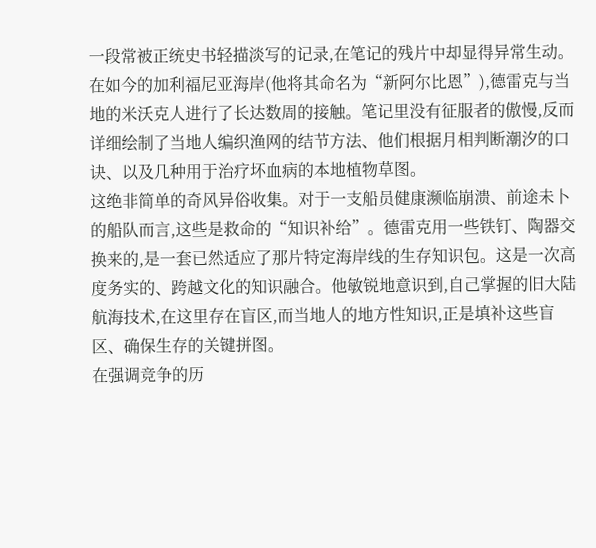一段常被正统史书轻描淡写的记录,在笔记的残片中却显得异常生动。在如今的加利福尼亚海岸(他将其命名为“新阿尔比恩”),德雷克与当地的米沃克人进行了长达数周的接触。笔记里没有征服者的傲慢,反而详细绘制了当地人编织渔网的结节方法、他们根据月相判断潮汐的口诀、以及几种用于治疗坏血病的本地植物草图。
这绝非简单的奇风异俗收集。对于一支船员健康濒临崩溃、前途未卜的船队而言,这些是救命的“知识补给”。德雷克用一些铁钉、陶器交换来的,是一套已然适应了那片特定海岸线的生存知识包。这是一次高度务实的、跨越文化的知识融合。他敏锐地意识到,自己掌握的旧大陆航海技术,在这里存在盲区,而当地人的地方性知识,正是填补这些盲区、确保生存的关键拼图。
在强调竞争的历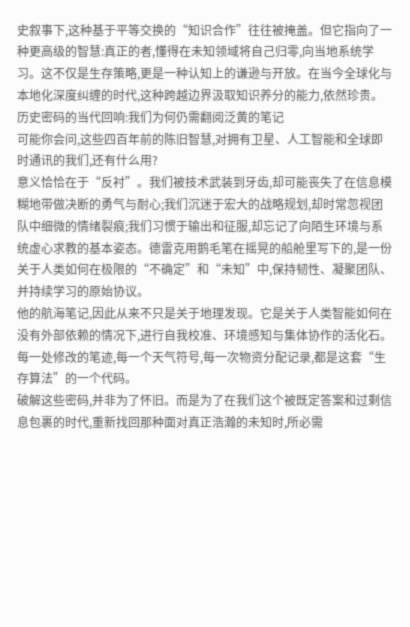史叙事下,这种基于平等交换的“知识合作”往往被掩盖。但它指向了一种更高级的智慧:真正的者,懂得在未知领域将自己归零,向当地系统学习。这不仅是生存策略,更是一种认知上的谦逊与开放。在当今全球化与本地化深度纠缠的时代,这种跨越边界汲取知识养分的能力,依然珍贵。
历史密码的当代回响:我们为何仍需翻阅泛黄的笔记
可能你会问,这些四百年前的陈旧智慧,对拥有卫星、人工智能和全球即时通讯的我们,还有什么用?
意义恰恰在于“反衬”。我们被技术武装到牙齿,却可能丧失了在信息模糊地带做决断的勇气与耐心;我们沉迷于宏大的战略规划,却时常忽视团队中细微的情绪裂痕;我们习惯于输出和征服,却忘记了向陌生环境与系统虚心求教的基本姿态。德雷克用鹅毛笔在摇晃的船舱里写下的,是一份关于人类如何在极限的“不确定”和“未知”中,保持韧性、凝聚团队、并持续学习的原始协议。
他的航海笔记,因此从来不只是关于地理发现。它是关于人类智能如何在没有外部依赖的情况下,进行自我校准、环境感知与集体协作的活化石。每一处修改的笔迹,每一个天气符号,每一次物资分配记录,都是这套“生存算法”的一个代码。
破解这些密码,并非为了怀旧。而是为了在我们这个被既定答案和过剩信息包裹的时代,重新找回那种面对真正浩瀚的未知时,所必需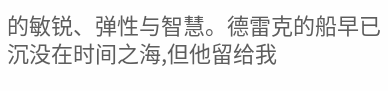的敏锐、弹性与智慧。德雷克的船早已沉没在时间之海,但他留给我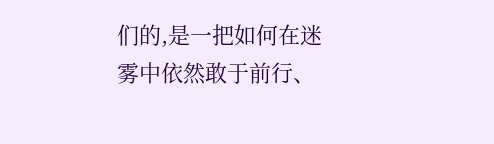们的,是一把如何在迷雾中依然敢于前行、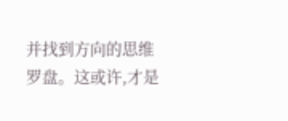并找到方向的思维罗盘。这或许,才是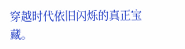穿越时代依旧闪烁的真正宝藏。